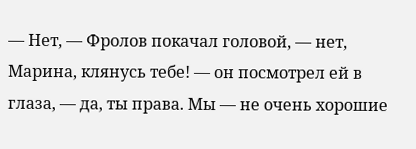— Нет, — Фролов покачал головой, — нет, Марина, клянусь тебе! — он посмотрел ей в глаза, — да, ты права. Мы — не очень хорошие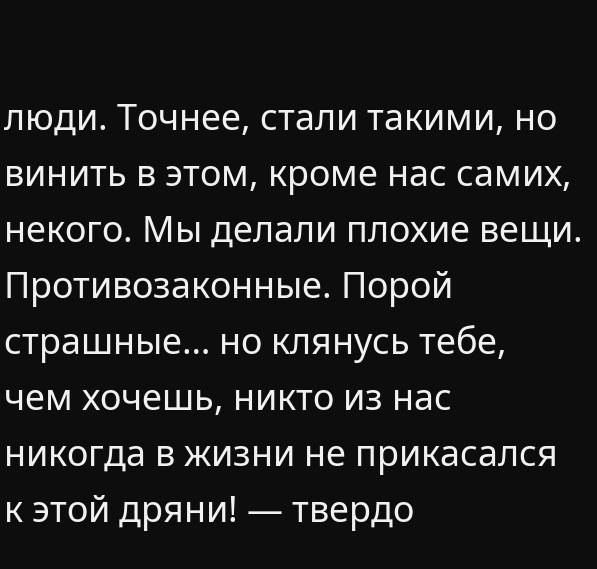люди. Точнее, стали такими, но винить в этом, кроме нас самих, некого. Мы делали плохие вещи. Противозаконные. Порой страшные… но клянусь тебе, чем хочешь, никто из нас никогда в жизни не прикасался к этой дряни! — твердо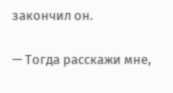закончил он.

— Тогда расскажи мне,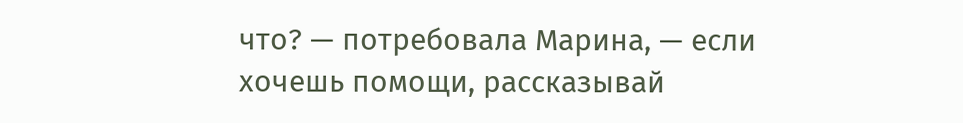что? — потребовала Марина, — если хочешь помощи, рассказывай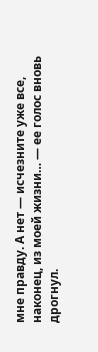мне правду. А нет — исчезните уже все, наконец, из моей жизни… — ее голос вновь дрогнул.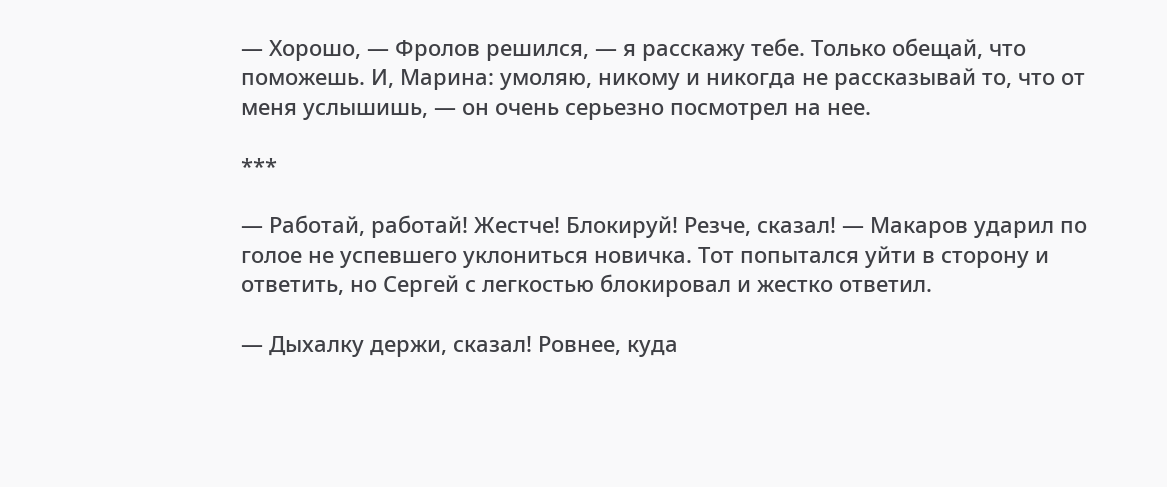— Хорошо, — Фролов решился, — я расскажу тебе. Только обещай, что поможешь. И, Марина: умоляю, никому и никогда не рассказывай то, что от меня услышишь, — он очень серьезно посмотрел на нее.

***

— Работай, работай! Жестче! Блокируй! Резче, сказал! — Макаров ударил по голое не успевшего уклониться новичка. Тот попытался уйти в сторону и ответить, но Сергей с легкостью блокировал и жестко ответил.

— Дыхалку держи, сказал! Ровнее, куда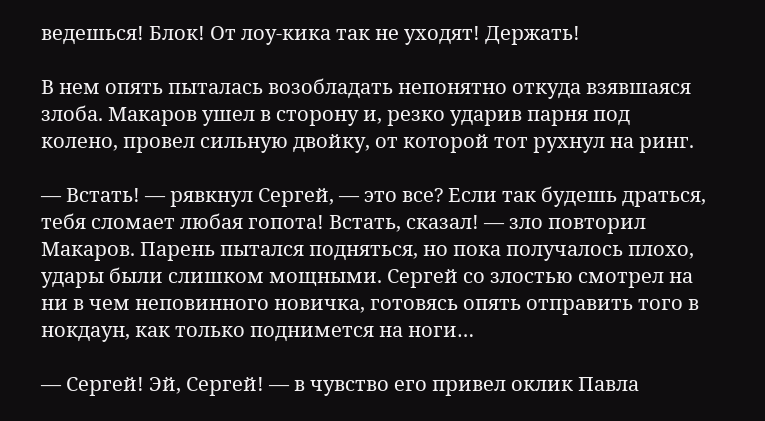ведешься! Блок! От лоу-кика так не уходят! Держать!

В нем опять пыталась возобладать непонятно откуда взявшаяся злоба. Макаров ушел в сторону и, резко ударив парня под колено, провел сильную двойку, от которой тот рухнул на ринг.

— Встать! — рявкнул Сергей, — это все? Если так будешь драться, тебя сломает любая гопота! Встать, сказал! — зло повторил Макаров. Парень пытался подняться, но пока получалось плохо, удары были слишком мощными. Сергей со злостью смотрел на ни в чем неповинного новичка, готовясь опять отправить того в нокдаун, как только поднимется на ноги…

— Сергей! Эй, Сергей! — в чувство его привел оклик Павла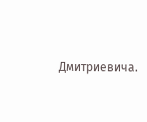Дмитриевича.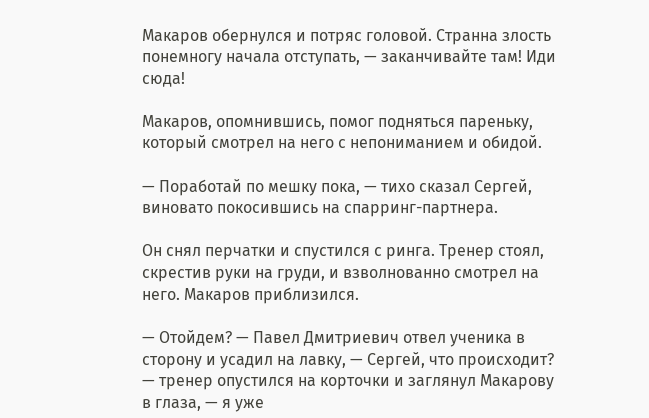Макаров обернулся и потряс головой. Странна злость понемногу начала отступать, — заканчивайте там! Иди сюда!

Макаров, опомнившись, помог подняться пареньку, который смотрел на него с непониманием и обидой.

— Поработай по мешку пока, — тихо сказал Сергей, виновато покосившись на спарринг-партнера.

Он снял перчатки и спустился с ринга. Тренер стоял, скрестив руки на груди, и взволнованно смотрел на него. Макаров приблизился.

— Отойдем? — Павел Дмитриевич отвел ученика в сторону и усадил на лавку, — Сергей, что происходит? — тренер опустился на корточки и заглянул Макарову в глаза, — я уже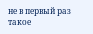не в первый раз такое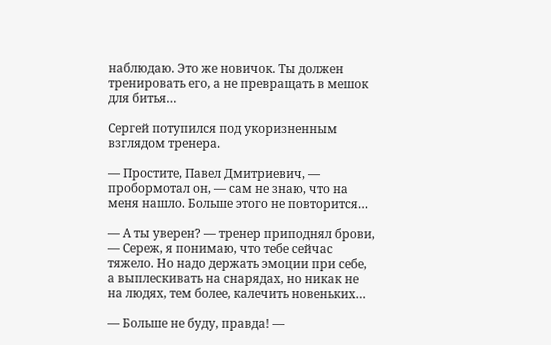наблюдаю. Это же новичок. Ты должен тренировать его, а не превращать в мешок для битья…

Сергей потупился под укоризненным взглядом тренера.

— Простите, Павел Дмитриевич, — пробормотал он, — сам не знаю, что на меня нашло. Больше этого не повторится…

— А ты уверен? — тренер приподнял брови, — Сереж, я понимаю, что тебе сейчас тяжело. Но надо держать эмоции при себе, а выплескивать на снарядах, но никак не на людях, тем более, калечить новеньких…

— Больше не буду, правда! —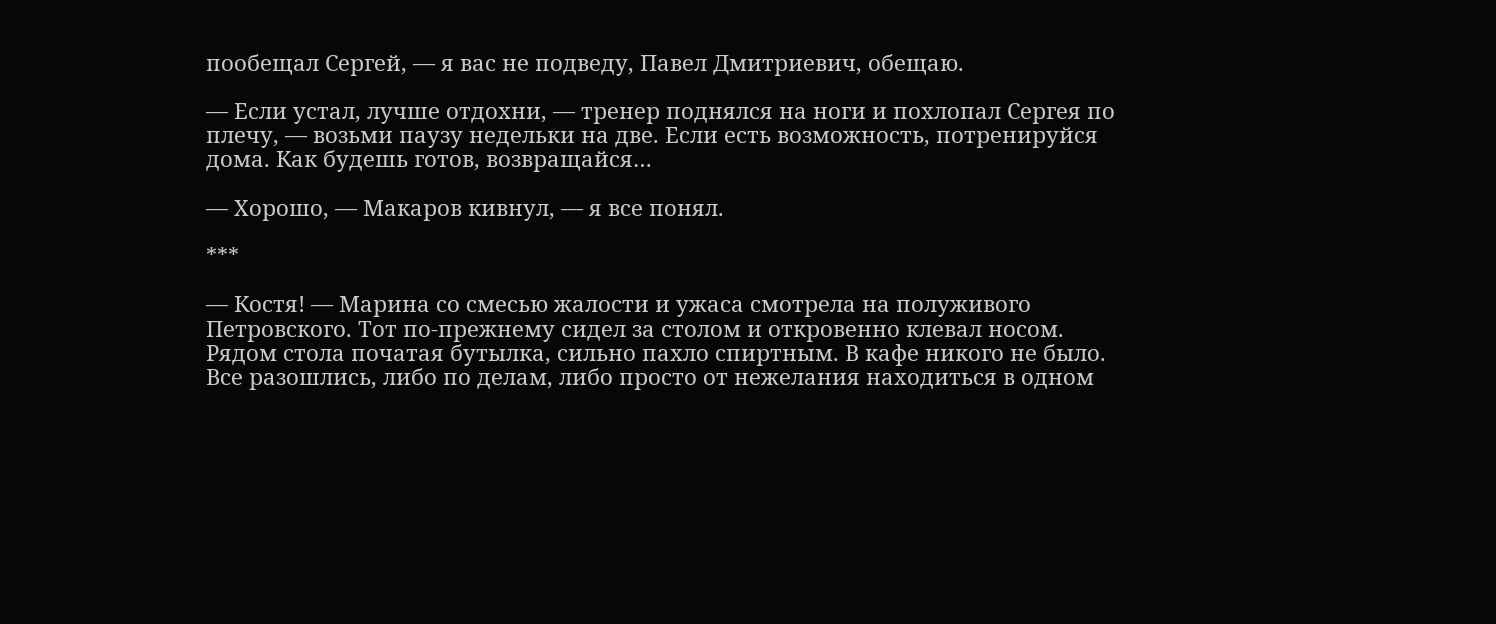пообещал Сергей, — я вас не подведу, Павел Дмитриевич, обещаю.

— Если устал, лучше отдохни, — тренер поднялся на ноги и похлопал Сергея по плечу, — возьми паузу недельки на две. Если есть возможность, потренируйся дома. Как будешь готов, возвращайся…

— Хорошо, — Макаров кивнул, — я все понял.

***

— Костя! — Марина со смесью жалости и ужаса смотрела на полуживого Петровского. Тот по-прежнему сидел за столом и откровенно клевал носом. Рядом стола початая бутылка, сильно пахло спиртным. В кафе никого не было. Все разошлись, либо по делам, либо просто от нежелания находиться в одном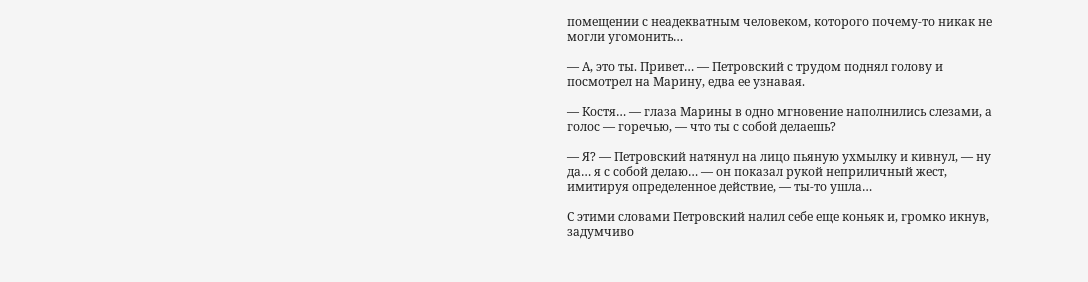помещении с неадекватным человеком, которого почему-то никак не могли угомонить…

— А, это ты. Привет… — Петровский с трудом поднял голову и посмотрел на Марину, едва ее узнавая.

— Костя… — глаза Марины в одно мгновение наполнились слезами, а голос — горечью, — что ты с собой делаешь?

— Я? — Петровский натянул на лицо пьяную ухмылку и кивнул, — ну да… я с собой делаю… — он показал рукой неприличный жест, имитируя определенное действие, — ты-то ушла…

С этими словами Петровский налил себе еще коньяк и, громко икнув, задумчиво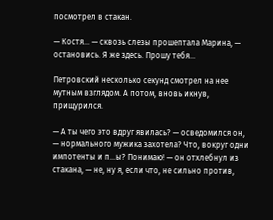посмотрел в стакан.

— Костя… — сквозь слезы прошептала Марина, — остановись. Я же здесь. Прошу тебя…

Петровский несколько секунд смотрел на нее мутным взглядом. А потом, вновь икнув, прищурился.

— А ты чего это вдруг явилась? — осведомился он, — нормального мужика захотела? Что, вокруг одни импотенты и п…ы? Понимаю! — он отхлебнул из стакана, — не, ну я, если что, не сильно против,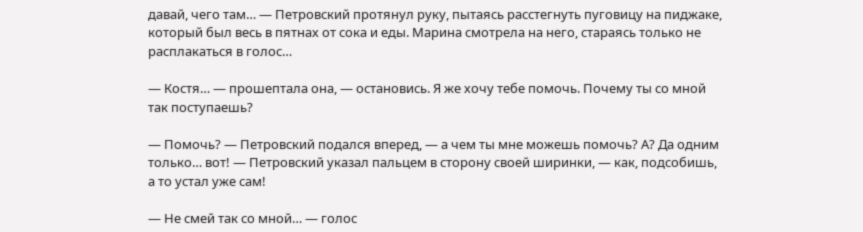давай, чего там… — Петровский протянул руку, пытаясь расстегнуть пуговицу на пиджаке, который был весь в пятнах от сока и еды. Марина смотрела на него, стараясь только не расплакаться в голос…

— Костя… — прошептала она, — остановись. Я же хочу тебе помочь. Почему ты со мной так поступаешь?

— Помочь? — Петровский подался вперед, — а чем ты мне можешь помочь? А? Да одним только… вот! — Петровский указал пальцем в сторону своей ширинки, — как, подсобишь, а то устал уже сам!

— Не смей так со мной… — голос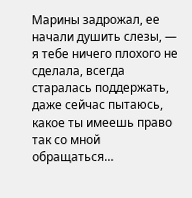Марины задрожал, ее начали душить слезы, — я тебе ничего плохого не сделала, всегда старалась поддержать, даже сейчас пытаюсь, какое ты имеешь право так со мной обращаться…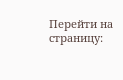Перейти на страницу: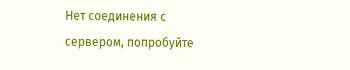Нет соединения с сервером, попробуйте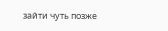зайти чуть позже